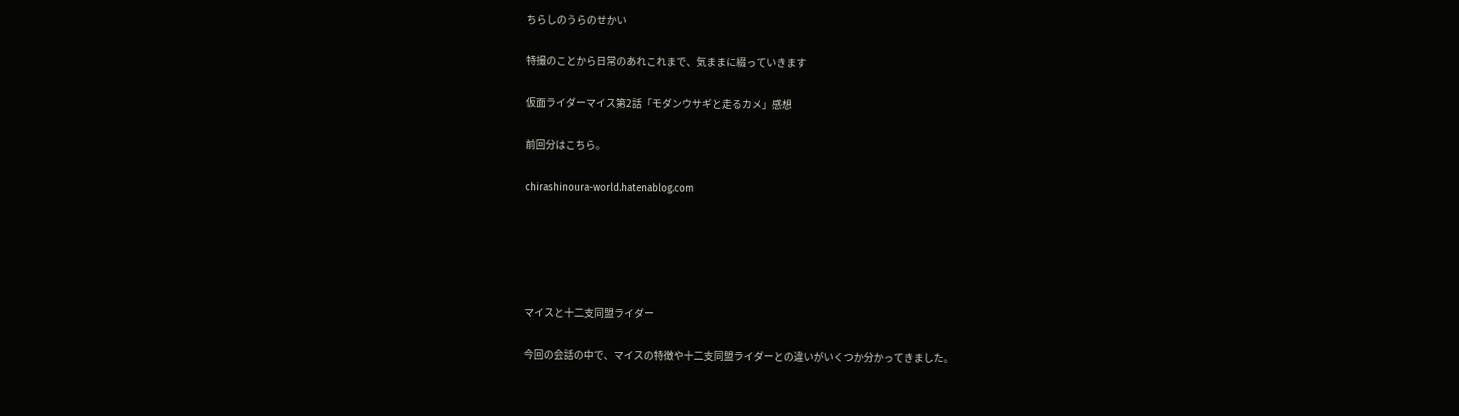ちらしのうらのせかい

特撮のことから日常のあれこれまで、気ままに綴っていきます

仮面ライダーマイス第2話「モダンウサギと走るカメ」感想

前回分はこちら。

chirashinoura-world.hatenablog.com





マイスと十二支同盟ライダー

今回の会話の中で、マイスの特徴や十二支同盟ライダーとの違いがいくつか分かってきました。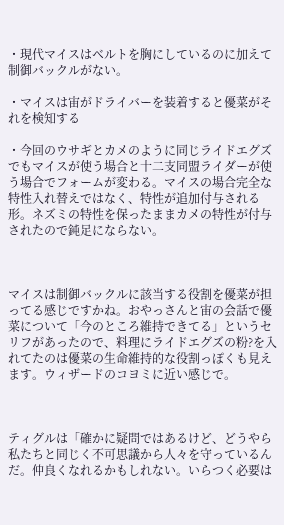・現代マイスはベルトを胸にしているのに加えて制御バックルがない。

・マイスは宙がドライバーを装着すると優菜がそれを検知する

・今回のウサギとカメのように同じライドエグズでもマイスが使う場合と十二支同盟ライダーが使う場合でフォームが変わる。マイスの場合完全な特性入れ替えではなく、特性が追加付与される形。ネズミの特性を保ったままカメの特性が付与されたので鈍足にならない。



マイスは制御バックルに該当する役割を優菜が担ってる感じですかね。おやっさんと宙の会話で優菜について「今のところ維持できてる」というセリフがあったので、料理にライドエグズの粉?を入れてたのは優菜の生命維持的な役割っぽくも見えます。ウィザードのコヨミに近い感じで。



ティグルは「確かに疑問ではあるけど、どうやら私たちと同じく不可思議から人々を守っているんだ。仲良くなれるかもしれない。いらつく必要は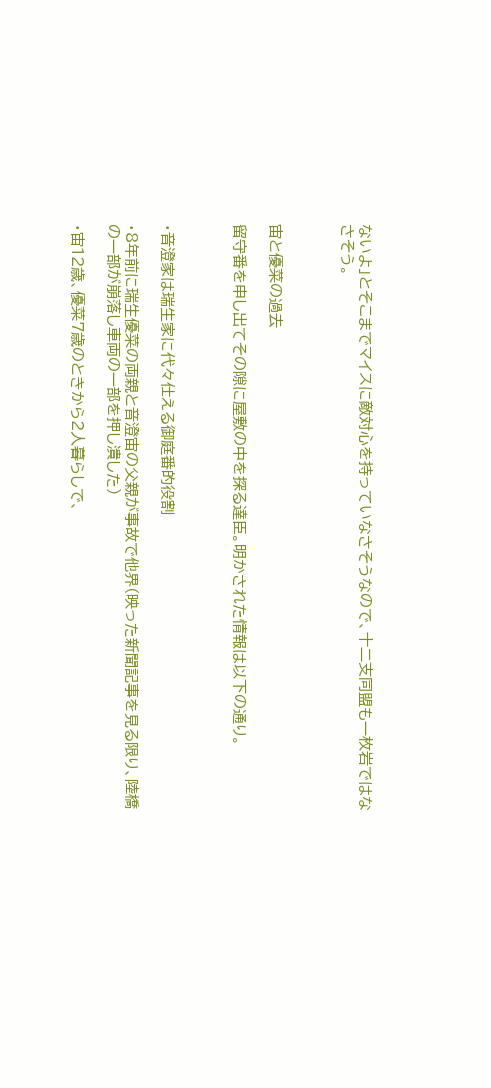ないよ」とそこまでマイスに敵対心を持っていなさそうなので、十二支同盟も一枚岩ではなさそう。



宙と優菜の過去

留守番を申し出てその隙に屋敷の中を探る達臣。明かされた情報は以下の通り。



・音澄家は瑞生家に代々仕える御庭番的役割

・8年前に瑞生優菜の両親と音澄宙の父親が事故で他界(映った新聞記事を見る限り、陸橋の一部が崩落し車両の一部を押し潰した)

・宙12歳、優菜7歳のときから2人暮らしで、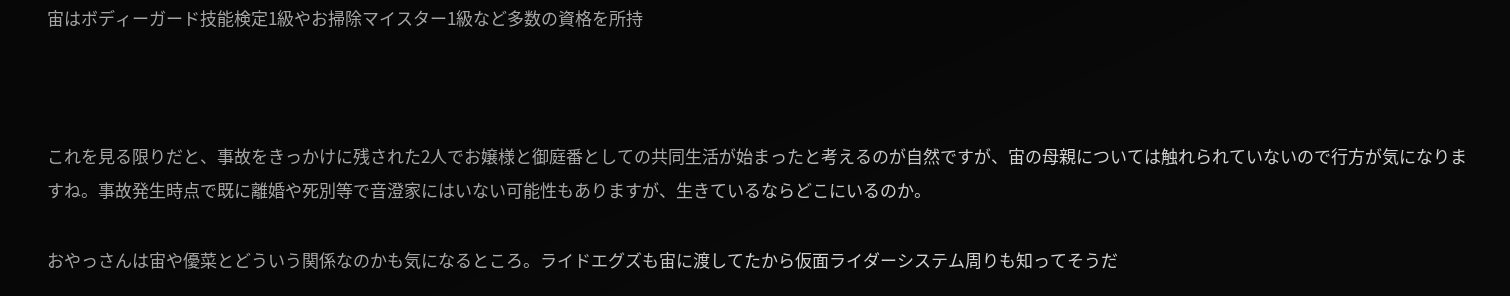宙はボディーガード技能検定1級やお掃除マイスター1級など多数の資格を所持



これを見る限りだと、事故をきっかけに残された2人でお嬢様と御庭番としての共同生活が始まったと考えるのが自然ですが、宙の母親については触れられていないので行方が気になりますね。事故発生時点で既に離婚や死別等で音澄家にはいない可能性もありますが、生きているならどこにいるのか。

おやっさんは宙や優菜とどういう関係なのかも気になるところ。ライドエグズも宙に渡してたから仮面ライダーシステム周りも知ってそうだ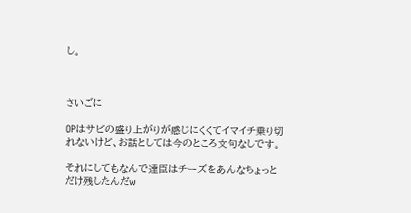し。



さいごに

OPはサビの盛り上がりが感じにくくてイマイチ乗り切れないけど、お話としては今のところ文句なしです。

それにしてもなんで達臣はチーズをあんなちょっとだけ残したんだw